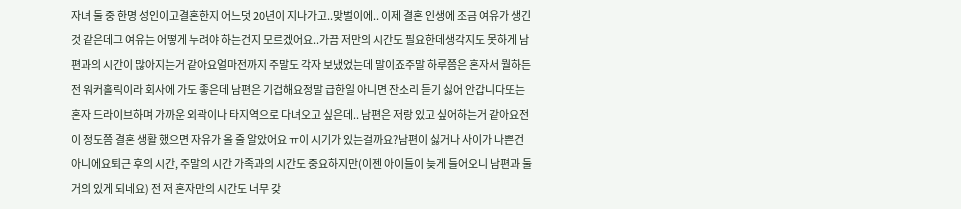자녀 둘 중 한명 성인이고결혼한지 어느덧 20년이 지나가고..맞벌이에.. 이제 결혼 인생에 조금 여유가 생긴 것 같은데그 여유는 어떻게 누려야 하는건지 모르겠어요..가끔 저만의 시간도 필요한데생각지도 못하게 남편과의 시간이 많아지는거 같아요얼마전까지 주말도 각자 보냈었는데 말이죠주말 하루쯤은 혼자서 뭘하든전 워커홀릭이라 회사에 가도 좋은데 남편은 기겁해요정말 급한일 아니면 잔소리 듣기 싫어 안갑니다또는혼자 드라이브하며 가까운 외곽이나 타지역으로 다녀오고 싶은데.. 남편은 저랑 있고 싶어하는거 같아요전 이 정도쯤 결혼 생활 했으면 자유가 올 줄 알았어요 ㅠ이 시기가 있는걸까요?남편이 싫거나 사이가 나쁜건 아니에요퇴근 후의 시간, 주말의 시간 가족과의 시간도 중요하지만(이젠 아이들이 늦게 들어오니 남편과 둘 거의 있게 되네요) 전 저 혼자만의 시간도 너무 갖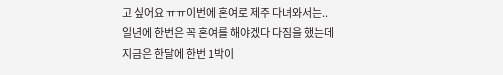고 싶어요 ㅠㅠ이번에 혼여로 제주 다녀와서는.. 일년에 한번은 꼭 혼여를 해야겠다 다짐을 했는데지금은 한달에 한번 1박이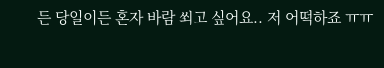든 당일이든 혼자 바람 쐬고 싶어요.. 저 어떡하죠 ㅠㅠ